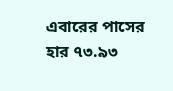এবারের পাসের হার ৭৩.৯৩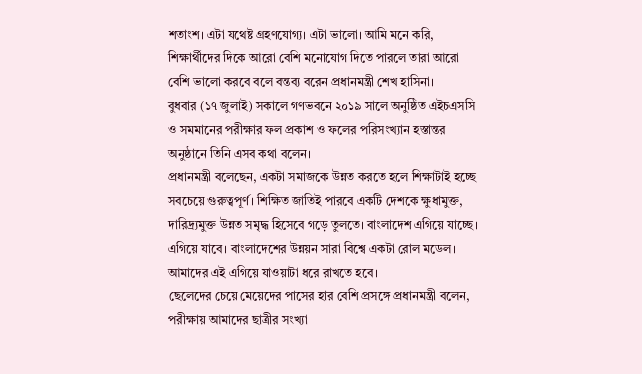শতাংশ। এটা যথেষ্ট গ্রহণযোগ্য। এটা ভালো। আমি মনে করি, শিক্ষার্থীদের দিকে আরো বেশি মনোযোগ দিতে পারলে তারা আরো বেশি ভালো করবে বলে বন্তব্য বরেন প্রধানমন্ত্রী শেখ হাসিনা।
বুধবার (১৭ জুলাই) সকালে গণভবনে ২০১৯ সালে অনুষ্ঠিত এইচএসসি ও সমমানের পরীক্ষার ফল প্রকাশ ও ফলের পরিসংখ্যান হস্তান্তর অনুষ্ঠানে তিনি এসব কথা বলেন।
প্রধানমন্ত্রী বলেছেন, একটা সমাজকে উন্নত করতে হলে শিক্ষাটাই হচ্ছে সবচেয়ে গুরুত্বপূর্ণ। শিক্ষিত জাতিই পারবে একটি দেশকে ক্ষুধামুক্ত, দারিদ্র্যমুক্ত উন্নত সমৃদ্ধ হিসেবে গড়ে তুলতে। বাংলাদেশ এগিয়ে যাচ্ছে। এগিয়ে যাবে। বাংলাদেশের উন্নয়ন সারা বিশ্বে একটা রোল মডেল। আমাদের এই এগিয়ে যাওয়াটা ধরে রাখতে হবে।
ছেলেদের চেয়ে মেয়েদের পাসের হার বেশি প্রসঙ্গে প্রধানমন্ত্রী বলেন, পরীক্ষায় আমাদের ছাত্রীর সংখ্যা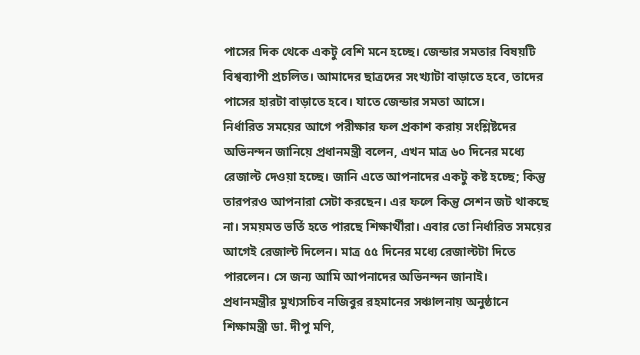পাসের দিক থেকে একটু বেশি মনে হচ্ছে। জেন্ডার সমতার বিষয়টি বিশ্বব্যাপী প্রচলিত। আমাদের ছাত্রদের সংখ্যাটা বাড়াতে হবে, তাদের পাসের হারটা বাড়াতে হবে। যাতে জেন্ডার সমতা আসে।
নির্ধারিত সময়ের আগে পরীক্ষার ফল প্রকাশ করায় সংশ্লিষ্টদের অভিনন্দন জানিয়ে প্রধানমন্ত্রী বলেন, এখন মাত্র ৬০ দিনের মধ্যে রেজাল্ট দেওয়া হচ্ছে। জানি এতে আপনাদের একটু কষ্ট হচ্ছে; কিন্তু তারপরও আপনারা সেটা করছেন। এর ফলে কিন্তু সেশন জট থাকছে না। সময়মত ভর্তি হতে পারছে শিক্ষার্থীরা। এবার তো নির্ধারিত সময়ের আগেই রেজাল্ট দিলেন। মাত্র ৫৫ দিনের মধ্যে রেজাল্টটা দিতে পারলেন। সে জন্য আমি আপনাদের অভিনন্দন জানাই।
প্রধানমন্ত্রীর মুখ্যসচিব নজিবুর রহমানের সঞ্চালনায় অনুষ্ঠানে শিক্ষামন্ত্রী ডা. দীপু মণি,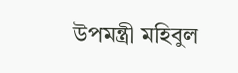উপমন্ত্রী মহিবুল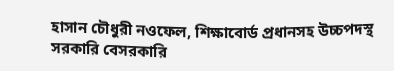হাসান চৌধুরী নওফেল, শিক্ষাবোর্ড প্রধানসহ উচ্চপদস্থ সরকারি বেসরকারি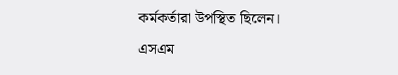কর্মকর্তারা উপস্থিত ছিলেন।
এসএম